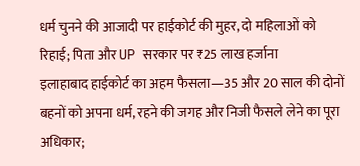धर्म चुनने की आजादी पर हाईकोर्ट की मुहर, दो महिलाओं को रिहाई; पिता और UP सरकार पर ₹25 लाख हर्जाना
इलाहाबाद हाईकोर्ट का अहम फैसला—35 और 20 साल की दोनों बहनों को अपना धर्म, रहने की जगह और निजी फैसले लेने का पूरा अधिकार;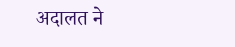अदालत ने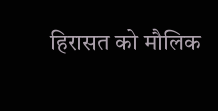हिरासत को मौलिक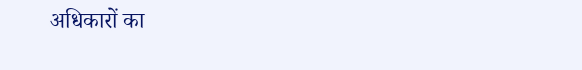अधिकारों का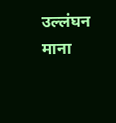उल्लंघन माना